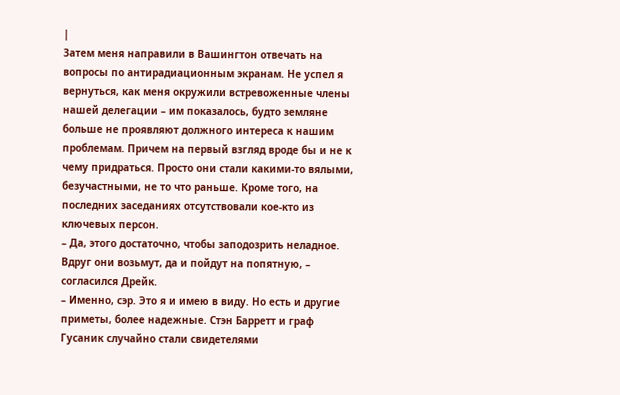|
Затем меня направили в Вашингтон отвечать на вопросы по антирадиационным экранам. Не успел я вернуться, как меня окружили встревоженные члены нашей делегации – им показалось, будто земляне больше не проявляют должного интереса к нашим проблемам. Причем на первый взгляд вроде бы и не к чему придраться. Просто они стали какими-то вялыми, безучастными, не то что раньше. Кроме того, на последних заседаниях отсутствовали кое-кто из ключевых персон.
– Да, этого достаточно, чтобы заподозрить неладное. Вдруг они возьмут, да и пойдут на попятную, – согласился Дрейк.
– Именно, сэр. Это я и имею в виду. Но есть и другие приметы, более надежные. Стэн Барретт и граф Гусаник случайно стали свидетелями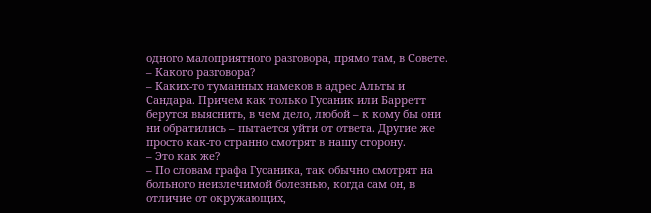одного малоприятного разговора, прямо там, в Совете.
– Какого разговора?
– Каких-то туманных намеков в адрес Альты и Сандара. Причем как только Гусаник или Барретт берутся выяснить, в чем дело, любой – к кому бы они ни обратились – пытается уйти от ответа. Другие же просто как-то странно смотрят в нашу сторону.
– Это как же?
– По словам графа Гусаника, так обычно смотрят на больного неизлечимой болезнью, когда сам он, в отличие от окружающих,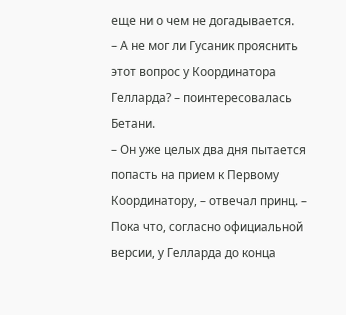еще ни о чем не догадывается.
– А не мог ли Гусаник прояснить этот вопрос у Координатора Гелларда? – поинтересовалась Бетани.
– Он уже целых два дня пытается попасть на прием к Первому Координатору, – отвечал принц. – Пока что, согласно официальной версии, у Гелларда до конца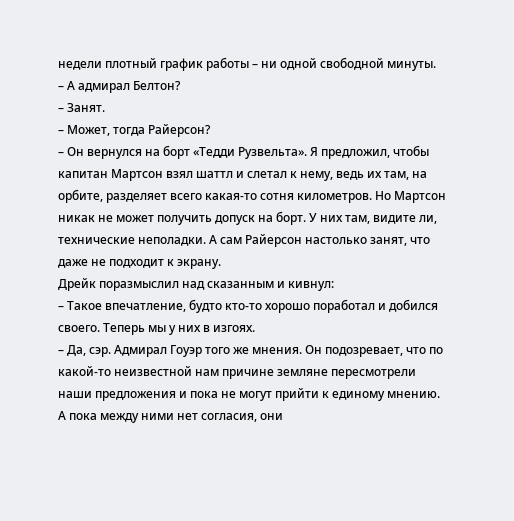недели плотный график работы – ни одной свободной минуты.
– А адмирал Белтон?
– Занят.
– Может, тогда Райерсон?
– Он вернулся на борт «Тедди Рузвельта». Я предложил, чтобы капитан Мартсон взял шаттл и слетал к нему, ведь их там, на орбите, разделяет всего какая-то сотня километров. Но Мартсон никак не может получить допуск на борт. У них там, видите ли, технические неполадки. А сам Райерсон настолько занят, что даже не подходит к экрану.
Дрейк поразмыслил над сказанным и кивнул:
– Такое впечатление, будто кто-то хорошо поработал и добился своего. Теперь мы у них в изгоях.
– Да, сэр. Адмирал Гоуэр того же мнения. Он подозревает, что по какой-то неизвестной нам причине земляне пересмотрели наши предложения и пока не могут прийти к единому мнению. А пока между ними нет согласия, они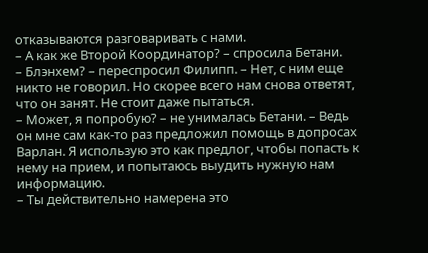отказываются разговаривать с нами.
– А как же Второй Координатор? – спросила Бетани.
– Блэнхем? – переспросил Филипп. – Нет, с ним еще никто не говорил. Но скорее всего нам снова ответят, что он занят. Не стоит даже пытаться.
– Может, я попробую? – не унималась Бетани. – Ведь он мне сам как-то раз предложил помощь в допросах Варлан. Я использую это как предлог, чтобы попасть к нему на прием, и попытаюсь выудить нужную нам информацию.
– Ты действительно намерена это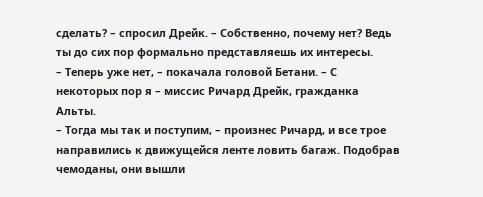сделать? – спросил Дрейк. – Собственно, почему нет? Ведь ты до сих пор формально представляешь их интересы.
– Теперь уже нет, – покачала головой Бетани. – С некоторых пор я – миссис Ричард Дрейк, гражданка Альты.
– Тогда мы так и поступим, – произнес Ричард, и все трое направились к движущейся ленте ловить багаж. Подобрав чемоданы, они вышли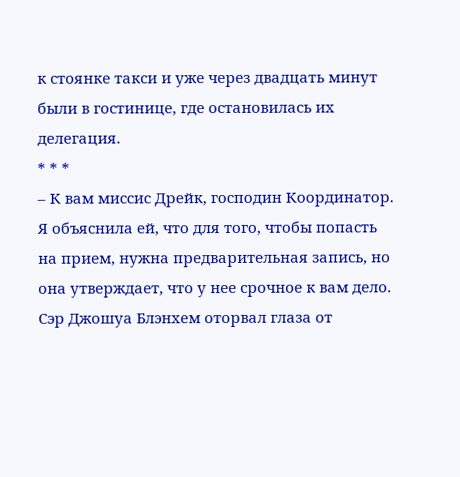к стоянке такси и уже через двадцать минут были в гостинице, где остановилась их делегация.
* * *
– К вам миссис Дрейк, господин Координатор. Я объяснила ей, что для того, чтобы попасть на прием, нужна предварительная запись, но она утверждает, что у нее срочное к вам дело.
Сэр Джошуа Блэнхем оторвал глаза от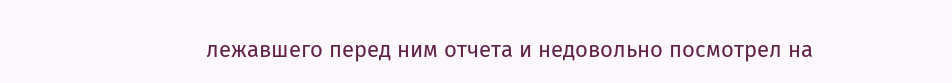лежавшего перед ним отчета и недовольно посмотрел на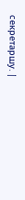секретаршу. |